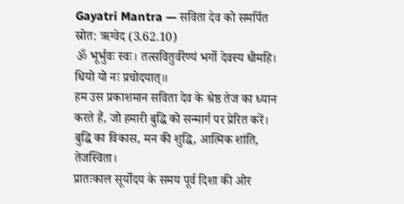Gayatri Mantra — सविता देव को समर्पित
स्रोत: ऋग्वेद (3.62.10)
ॐ भूर्भुवः स्वः। तत्सवितुर्वरेण्यं भर्गो देवस्य धीमहि। धियो यो नः प्रचोदयात्॥
हम उस प्रकाशमान सविता देव के श्रेष्ठ तेज का ध्यान करते हैं, जो हमारी बुद्धि को सन्मार्ग पर प्रेरित करें।
बुद्धि का विकास, मन की शुद्धि, आत्मिक शांति, तेजस्विता।
प्रातःकाल सूर्योदय के समय पूर्व दिशा की ओर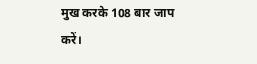मुख करके 108 बार जाप करें।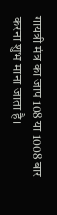गायत्री मंत्र का जाप 108 या 1008 बार करना शुभ माना जाता है।